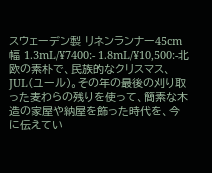スウェーデン製 リネンランナー45cm幅 1.3mL/¥7400:- 1.8mL/¥10,500:-北欧の素朴で、民族的なクリスマス、JUL(ユール)。その年の最後の刈り取った麦わらの残りを使って、簡素な木造の家屋や納屋を飾った時代を、今に伝えてい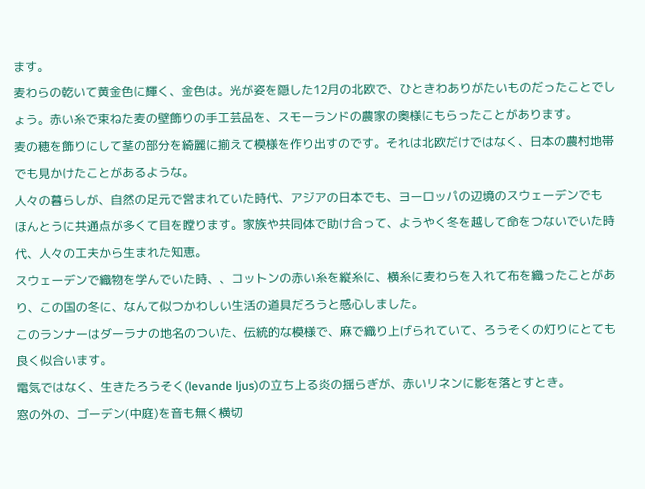ます。
麦わらの乾いて黄金色に輝く、金色は。光が姿を隠した12月の北欧で、ひときわありがたいものだったことでしょう。赤い糸で束ねた麦の壁飾りの手工芸品を、スモーランドの農家の奥様にもらったことがあります。
麦の穂を飾りにして茎の部分を綺麗に揃えて模様を作り出すのです。それは北欧だけではなく、日本の農村地帯でも見かけたことがあるような。
人々の暮らしが、自然の足元で営まれていた時代、アジアの日本でも、ヨーロッパの辺境のスウェーデンでも
ほんとうに共通点が多くて目を瞠ります。家族や共同体で助け合って、ようやく冬を越して命をつないでいた時代、人々の工夫から生まれた知恵。
スウェーデンで織物を学んでいた時、、コットンの赤い糸を縦糸に、横糸に麦わらを入れて布を織ったことがあり、この国の冬に、なんて似つかわしい生活の道具だろうと感心しました。
このランナーはダーラナの地名のついた、伝統的な模様で、麻で織り上げられていて、ろうそくの灯りにとても良く似合います。
電気ではなく、生きたろうそく(levande ljus)の立ち上る炎の揺らぎが、赤いリネンに影を落とすとき。
窓の外の、ゴーデン(中庭)を音も無く横切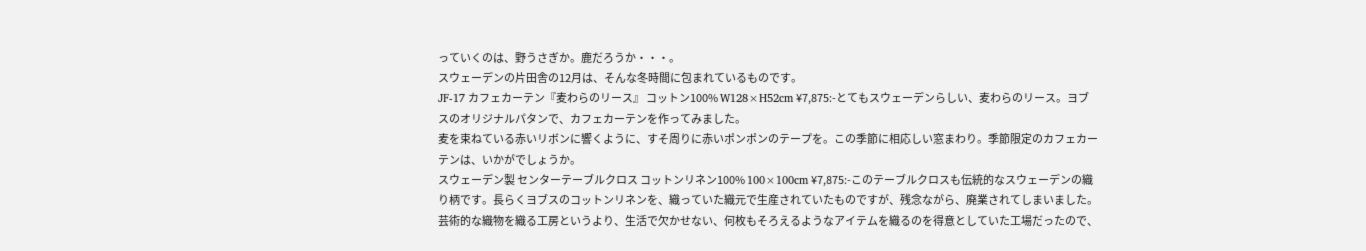っていくのは、野うさぎか。鹿だろうか・・・。
スウェーデンの片田舎の12月は、そんな冬時間に包まれているものです。
JF-17 カフェカーテン『麦わらのリース』 コットン100% W128×H52cm ¥7,875:-とてもスウェーデンらしい、麦わらのリース。ヨブスのオリジナルパタンで、カフェカーテンを作ってみました。
麦を束ねている赤いリボンに響くように、すそ周りに赤いポンポンのテープを。この季節に相応しい窓まわり。季節限定のカフェカーテンは、いかがでしょうか。
スウェーデン製 センターテーブルクロス コットンリネン100% 100×100cm ¥7,875:-このテーブルクロスも伝統的なスウェーデンの織り柄です。長らくヨブスのコットンリネンを、織っていた織元で生産されていたものですが、残念ながら、廃業されてしまいました。
芸術的な織物を織る工房というより、生活で欠かせない、何枚もそろえるようなアイテムを織るのを得意としていた工場だったので、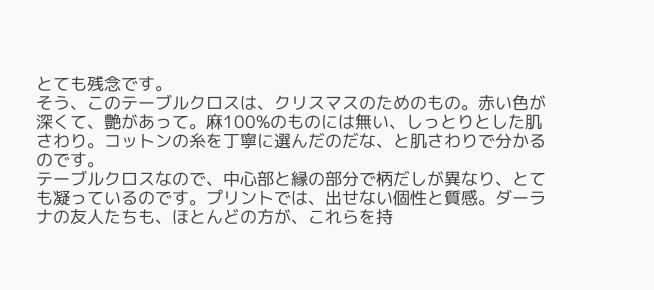とても残念です。
そう、このテーブルクロスは、クリスマスのためのもの。赤い色が深くて、艶があって。麻100%のものには無い、しっとりとした肌さわり。コットンの糸を丁寧に選んだのだな、と肌さわりで分かるのです。
テーブルクロスなので、中心部と縁の部分で柄だしが異なり、とても凝っているのです。プリントでは、出せない個性と質感。ダーラナの友人たちも、ほとんどの方が、これらを持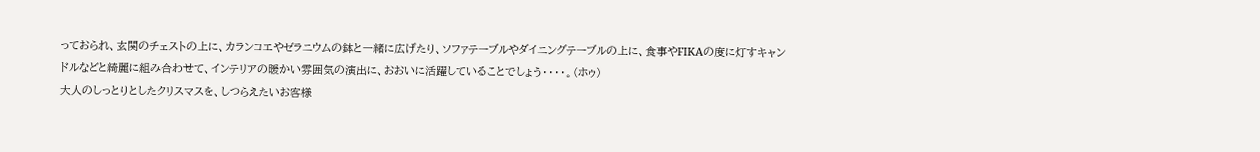っておられ、玄関のチェストの上に、カランコエやゼラニウムの鉢と一緒に広げたり、ソファテーブルやダイニングテーブルの上に、食事やFIKAの度に灯すキャンドルなどと綺麗に組み合わせて、インテリアの暖かい雰囲気の演出に、おおいに活躍していることでしょう・・・・。(ホゥ)
大人のしっとりとしたクリスマスを、しつらえたいお客様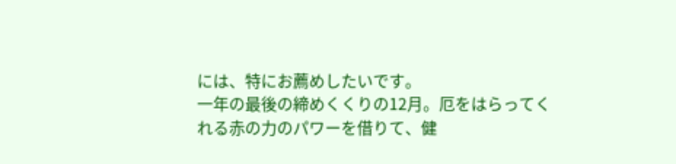には、特にお薦めしたいです。
一年の最後の締めくくりの12月。厄をはらってくれる赤の力のパワーを借りて、健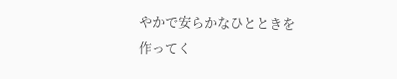やかで安らかなひとときを
作ってく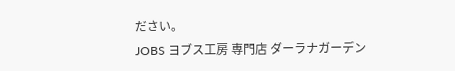ださい。
JOBS ヨブス工房 専門店 ダーラナガーデン